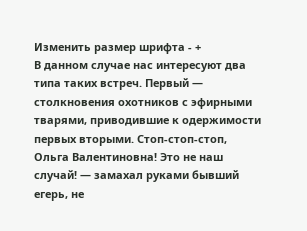Изменить размер шрифта - +
В данном случае нас интересуют два типа таких встреч. Первый — столкновения охотников с эфирными тварями, приводившие к одержимости первых вторыми. Стоп-стоп-стоп, Ольга Валентиновна! Это не наш случай! — замахал руками бывший егерь, не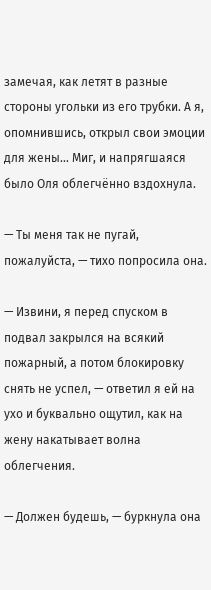замечая, как летят в разные стороны угольки из его трубки. А я, опомнившись, открыл свои эмоции для жены… Миг, и напрягшаяся было Оля облегчённо вздохнула.

— Ты меня так не пугай, пожалуйста, — тихо попросила она.

— Извини, я перед спуском в подвал закрылся на всякий пожарный, а потом блокировку снять не успел, — ответил я ей на ухо и буквально ощутил, как на жену накатывает волна облегчения.

— Должен будешь, — буркнула она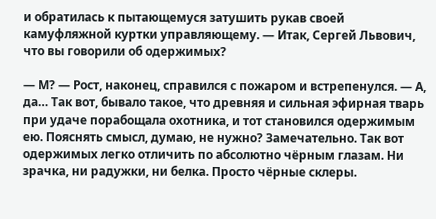и обратилась к пытающемуся затушить рукав своей камуфляжной куртки управляющему. — Итак, Сергей Львович, что вы говорили об одержимых?

— М? — Рост, наконец, справился с пожаром и встрепенулся. — А, да… Так вот, бывало такое, что древняя и сильная эфирная тварь при удаче порабощала охотника, и тот становился одержимым ею. Пояснять смысл, думаю, не нужно? Замечательно. Так вот одержимых легко отличить по абсолютно чёрным глазам. Ни зрачка, ни радужки, ни белка. Просто чёрные склеры.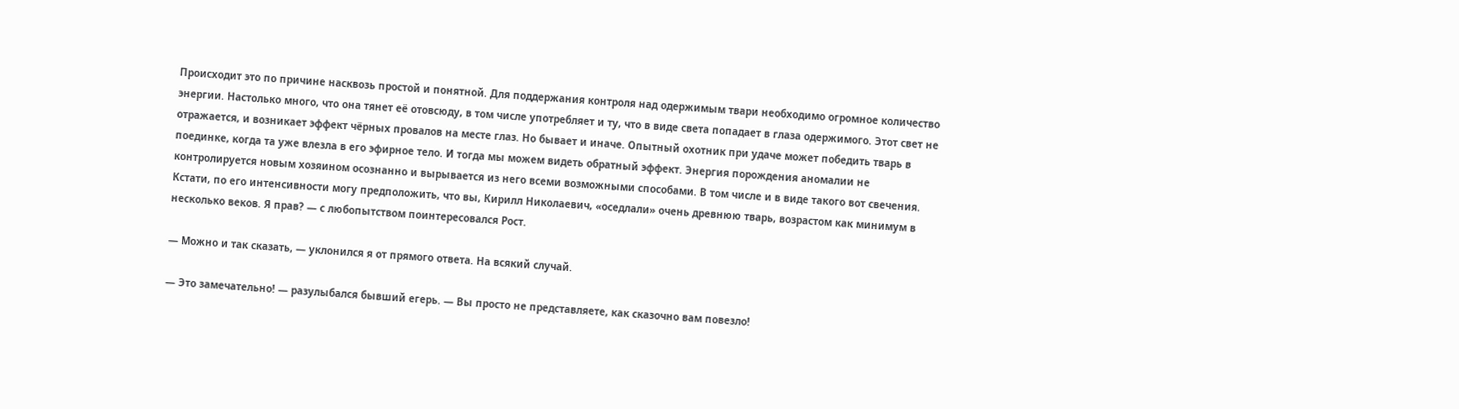Происходит это по причине насквозь простой и понятной. Для поддержания контроля над одержимым твари необходимо огромное количество энергии. Настолько много, что она тянет её отовсюду, в том числе употребляет и ту, что в виде света попадает в глаза одержимого. Этот свет не отражается, и возникает эффект чёрных провалов на месте глаз. Но бывает и иначе. Опытный охотник при удаче может победить тварь в поединке, когда та уже влезла в его эфирное тело. И тогда мы можем видеть обратный эффект. Энергия порождения аномалии не контролируется новым хозяином осознанно и вырывается из него всеми возможными способами. В том числе и в виде такого вот свечения. Кстати, по его интенсивности могу предположить, что вы, Кирилл Николаевич, «оседлали» очень древнюю тварь, возрастом как минимум в несколько веков. Я прав? — с любопытством поинтересовался Рост.

— Можно и так сказать, — уклонился я от прямого ответа. На всякий случай.

— Это замечательно! — разулыбался бывший егерь. — Вы просто не представляете, как сказочно вам повезло!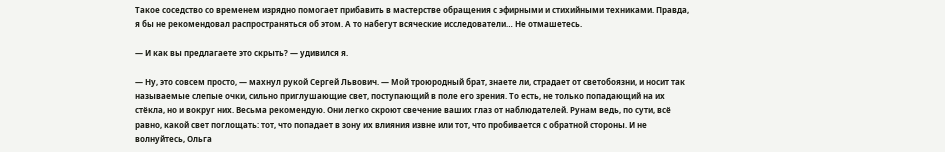Такое соседство со временем изрядно помогает прибавить в мастерстве обращения с эфирными и стихийными техниками. Правда, я бы не рекомендовал распространяться об этом. А то набегут всяческие исследователи… Не отмашетесь.

— И как вы предлагаете это скрыть? — удивился я.

— Ну, это совсем просто, — махнул рукой Сергей Львович. — Мой троюродный брат, знаете ли, страдает от светобоязни, и носит так называемые слепые очки, сильно приглушающие свет, поступающий в поле его зрения. То есть, не только попадающий на их стёкла, но и вокруг них. Весьма рекомендую. Они легко скроют свечение ваших глаз от наблюдателей. Рунам ведь, по сути, всё равно, какой свет поглощать: тот, что попадает в зону их влияния извне или тот, что пробивается с обратной стороны. И не волнуйтесь, Ольга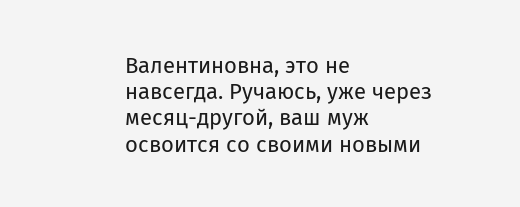Валентиновна, это не навсегда. Ручаюсь, уже через месяц-другой, ваш муж освоится со своими новыми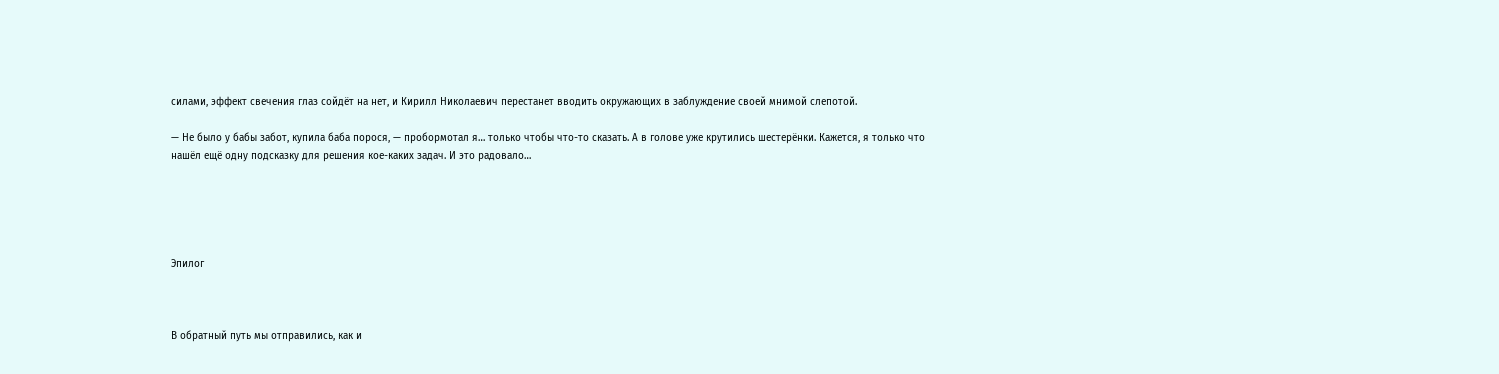силами, эффект свечения глаз сойдёт на нет, и Кирилл Николаевич перестанет вводить окружающих в заблуждение своей мнимой слепотой.

— Не было у бабы забот, купила баба порося, — пробормотал я… только чтобы что-то сказать. А в голове уже крутились шестерёнки. Кажется, я только что нашёл ещё одну подсказку для решения кое-каких задач. И это радовало…





Эпилог



В обратный путь мы отправились, как и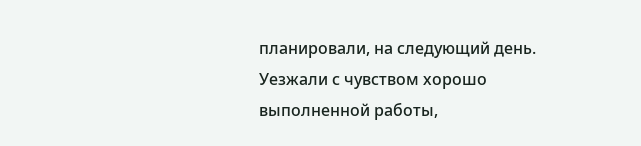планировали, на следующий день. Уезжали с чувством хорошо выполненной работы,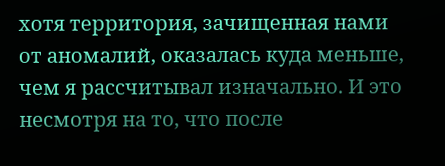хотя территория, зачищенная нами от аномалий, оказалась куда меньше, чем я рассчитывал изначально. И это несмотря на то, что после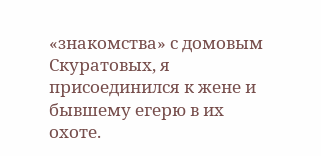«знакомства» с домовым Скуратовых, я присоединился к жене и бывшему егерю в их охоте.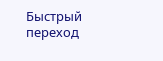Быстрый переход